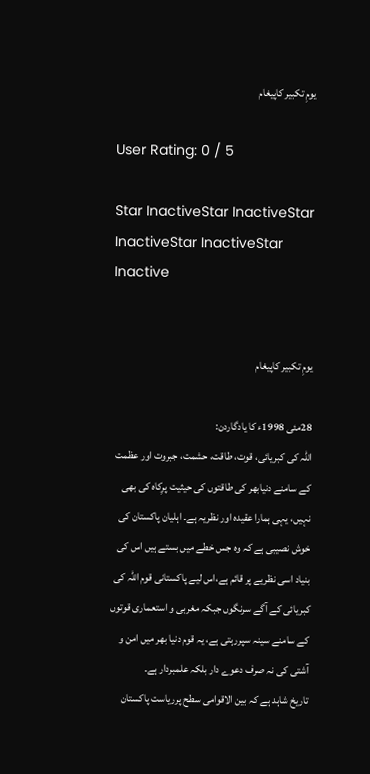یومِ تکبیر کاپیغام

User Rating: 0 / 5

Star InactiveStar InactiveStar InactiveStar InactiveStar Inactive


یومِ تکبیر کاپیغام

28مئی 1998ء کا یادگاردن:
اللہ کی کبریائی، قوت، طاقت، حشمت، جبروت اور عظمت کے سامنے دنیابھر کی طاقتوں کی حیثیت پرِکاہ کی بھی نہیں، یہی ہمارا عقیدہ اور نظریہ ہے۔ اہلیان پاکستان کی خوش نصیبی ہے کہ وہ جس خطے میں بستے ہیں اس کی بنیاد اسی نظریے پر قائم ہے،اس لیے پاکستانی قوم اللہ کی کبریائی کے آگے سرنگوں جبکہ مغربی و استعماری قوتوں کے سامنے سینہ سپررہتی ہے، یہ قوم دنیا بھر میں امن و آشتی کی نہ صرف دعوے دار بلکہ علمبردار ہے۔
تاریخ شاہد ہے کہ بین الاقوامی سطح پرریاست پاکستان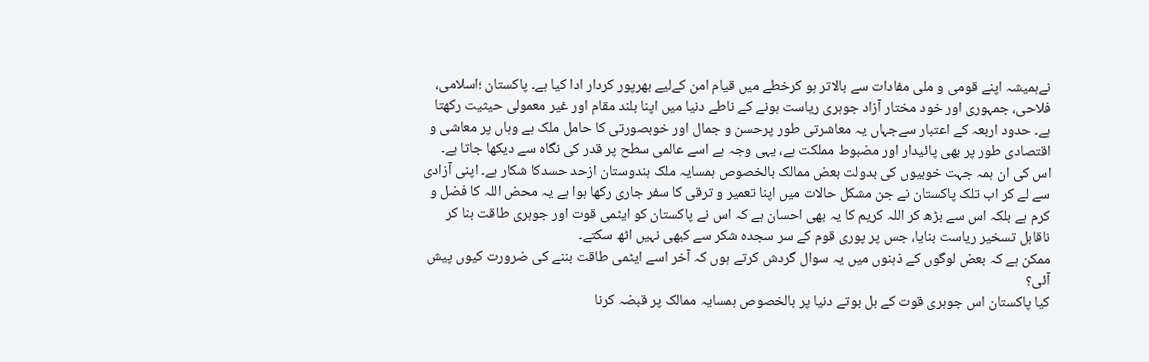نےہمیشہ اپنے قومی و ملی مفادات سے بالاتر ہو کرخطے میں قیام امن کےلیے بھرپور کردار ادا کیا ہے۔ پاکستان ؛اسلامی، فلاحی، جمہوری اور خود مختار آزاد جوہری ریاست ہونے کے ناطے دنیا میں اپنا بلند مقام اور غیر معمولی حیثیت رکھتا ہے۔ حدود اربعہ کے اعتبار سےجہاں یہ معاشرتی طور پرحسن و جمال اور خوبصورتی کا حامل ملک ہے وہاں پر معاشی و اقتصادی طور پر بھی پائیدار اور مضبوط مملکت ہے، یہی وجہ ہے اسے عالمی سطح پر قدر کی نگاہ سے دیکھا جاتا ہے۔
اس کی ان ہمہ جہت خوبیوں کی بدولت بعض ممالک بالخصوص ہمسایہ ملک ہندوستان ازحد حسدکا شکار ہے۔ اپنی آزادی سے لے کر اب تلک پاکستان نے جن مشکل حالات میں اپنا تعمیر و ترقی کا سفر جاری رکھا ہوا ہے یہ محض اللہ کا فضل و کرم ہے بلکہ اس سے بڑھ کر اللہ کریم کا یہ بھی احسان ہے کہ اس نے پاکستان کو ایٹمی قوت اور جوہری طاقت بنا کر ناقابل تسخیر ریاست بنایا، جس پر پوری قوم کے سر سجدہ شکر سے کبھی نہیں اٹھ سکتے۔
ممکن ہے کہ بعض لوگوں کے ذہنوں میں یہ سوال گردش کرتے ہوں کہ آخر اسے ایٹمی طاقت بننے کی ضرورت کیوں پیش آئی؟
کیا پاکستان اس جوہری قوت کے بل بوتے دنیا پر بالخصوص ہمسایہ ممالک پر قبضہ کرنا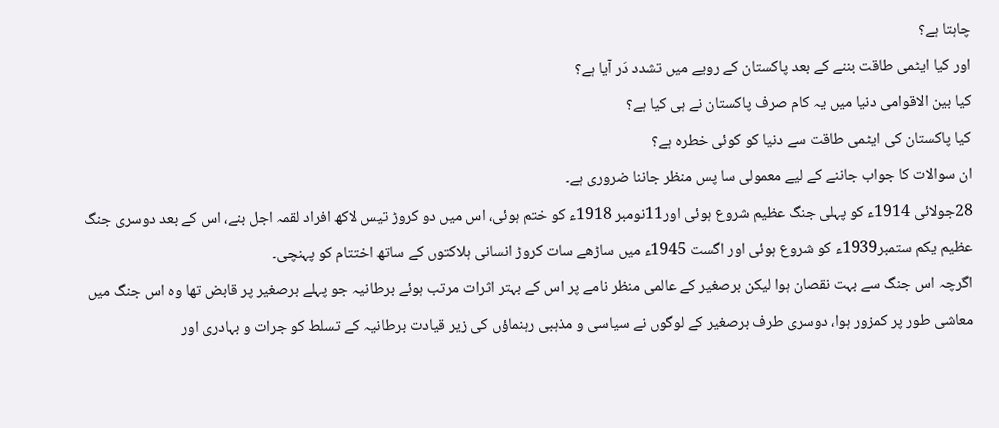چاہتا ہے؟
اور کیا ایٹمی طاقت بننے کے بعد پاکستان کے رویے میں تشدد دَر آیا ہے؟
کیا بین الاقوامی دنیا میں یہ کام صرف پاکستان نے ہی کیا ہے؟
کیا پاکستان کی ایٹمی طاقت سے دنیا کو کوئی خطرہ ہے؟
ان سوالات کا جواب جاننے کے لیے معمولی سا پس منظر جاننا ضروری ہے۔
28جولائی 1914ء کو پہلی جنگ عظیم شروع ہوئی اور11نومبر 1918ء کو ختم ہوئی، اس میں دو کروڑ تیس لاکھ افراد لقمہ اجل بنے، اس کے بعد دوسری جنگ عظیم یکم ستمبر1939ء کو شروع ہوئی اور اگست 1945ء میں ساڑھے سات کروڑ انسانی ہلاکتوں کے ساتھ اختتام کو پہنچی۔
اگرچہ اس جنگ سے بہت نقصان ہوا لیکن برصغیر کے عالمی منظر نامے پر اس کے بہتر اثرات مرتب ہوئے برطانیہ جو پہلے برصغیر پر قابض تھا وہ اس جنگ میں معاشی طور پر کمزور ہوا، دوسری طرف برصغیر کے لوگوں نے سیاسی و مذہبی رہنماؤں کی زیر قیادت برطانیہ کے تسلط کو جرات و بہادری اور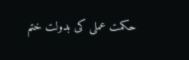حکمت عملی کی بدولت ختم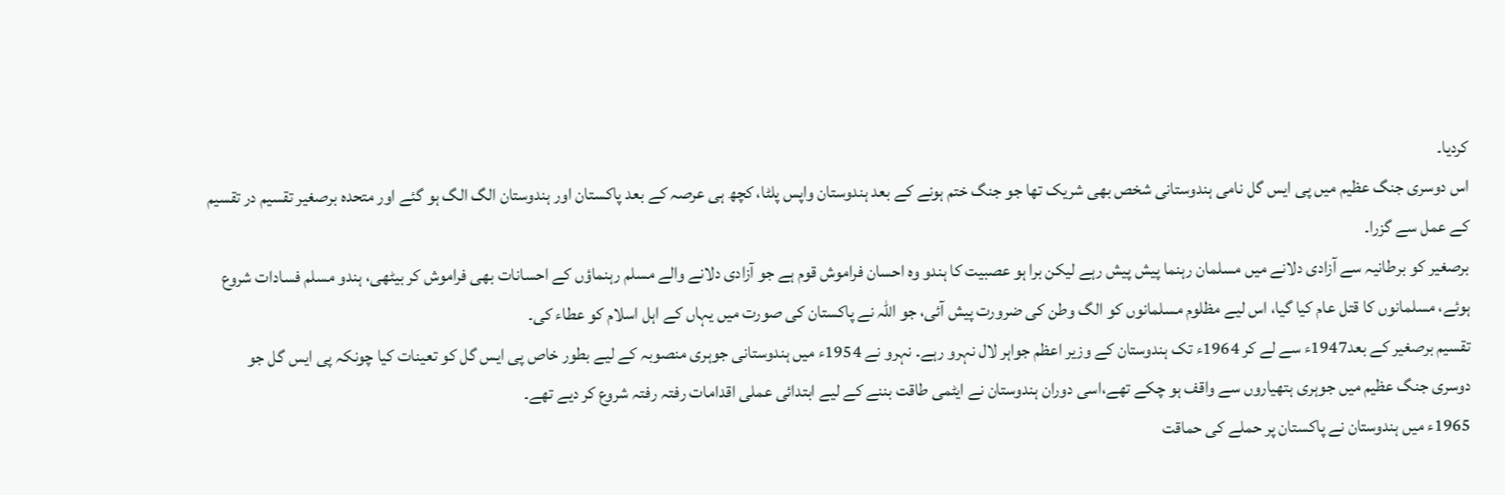کردیا۔
اس دوسری جنگ عظیم میں پی ایس گل نامی ہندوستانی شخص بھی شریک تھا جو جنگ ختم ہونے کے بعد ہندوستان واپس پلٹا، کچھ ہی عرصہ کے بعد پاکستان اور ہندوستان الگ الگ ہو گئے اور متحدہ برصغیر تقسیم در تقسیم کے عمل سے گزرا۔
برصغیر کو برطانیہ سے آزادی دلانے میں مسلمان رہنما پیش پیش رہے لیکن برا ہو عصبیت کا ہندو وہ احسان فراموش قوم ہے جو آزادی دلانے والے مسلم رہنماؤں کے احسانات بھی فراموش کر بیٹھی، ہندو مسلم فسادات شروع ہوئے، مسلمانوں کا قتل عام کیا گیا، اس لیے مظلوم مسلمانوں کو الگ وطن کی ضرورت پیش آئی، جو اللہ نے پاکستان کی صورت میں یہاں کے اہل اسلام کو عطاء کی۔
تقسیم برصغیر کے بعد1947ء سے لے کر 1964ء تک ہندوستان کے وزیر اعظم جواہر لال نہرو رہے۔ نہرو نے 1954ء میں ہندوستانی جوہری منصوبہ کے لیے بطور خاص پی ایس گل کو تعینات کیا چونکہ پی ایس گل جو دوسری جنگ عظیم میں جوہری ہتھیاروں سے واقف ہو چکے تھے،اسی دوران ہندوستان نے ایٹمی طاقت بننے کے لیے ابتدائی عملی اقدامات رفتہ رفتہ شروع کر دیے تھے۔
1965ء میں ہندوستان نے پاکستان پر حملے کی حماقت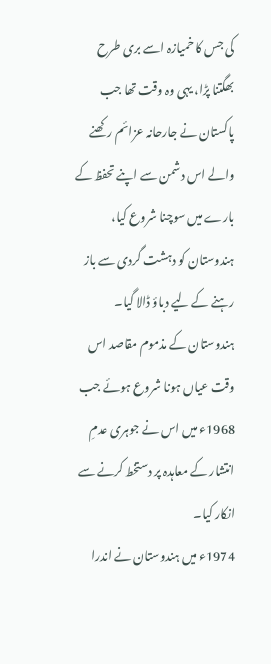کی جس کا خمیازہ اسے بری طرح بھگتنا پڑا، یہی وہ وقت تھا جب پاکستان نے جارحانہ عزائم رکھنے والے اس دشمن سے اپنے تحفظ کے بارے میں سوچنا شروع کیا، ہندوستان کو دہشت گردی سے باز رہنے کے لیے دباؤ ڈالا گیا۔
ہندوستان کے مذموم مقاصد اس وقت عیاں ہونا شروع ہوئے جب 1968ء میں اس نے جوہری عدمِ انتشار کے معاہدہ پر دستخط کرنے سے انکار کیا۔
1974ء میں ہندوستان نے اندرا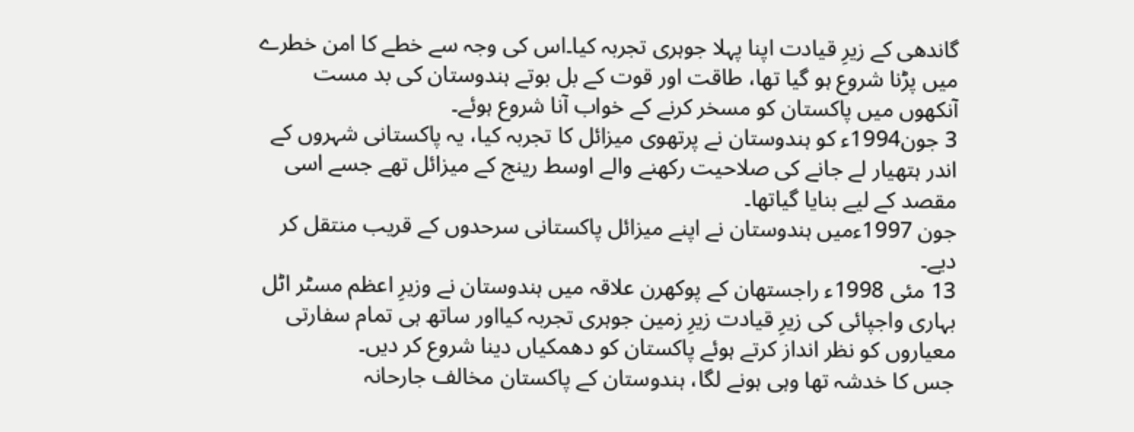گاندھی کے زیرِ قیادت اپنا پہلا جوہری تجربہ کیا۔اس کی وجہ سے خطے کا امن خطرے میں پڑنا شروع ہو گیا تھا، طاقت اور قوت کے بل بوتے ہندوستان کی بد مست آنکھوں میں پاکستان کو مسخر کرنے کے خواب آنا شروع ہوئے۔
3 جون1994ء کو ہندوستان نے پرتھوی میزائل کا تجربہ کیا، یہ پاکستانی شہروں کے اندر ہتھیار لے جانے کی صلاحیت رکھنے والے اوسط رینج کے میزائل تھے جسے اسی مقصد کے لیے بنایا گیاتھا۔
جون 1997ءمیں ہندوستان نے اپنے میزائل پاکستانی سرحدوں کے قریب منتقل کر دیے۔
13 مئی 1998ء راجستھان کے پوکھرن علاقہ میں ہندوستان نے وزیرِ اعظم مسٹر اٹل بہاری واجپائی کی زیرِ قیادت زیرِ زمین جوہری تجربہ کیااور ساتھ ہی تمام سفارتی معیاروں کو نظر انداز کرتے ہوئے پاکستان کو دھمکیاں دینا شروع کر دیں۔
جس کا خدشہ تھا وہی ہونے لگا، ہندوستان کے پاکستان مخالف جارحانہ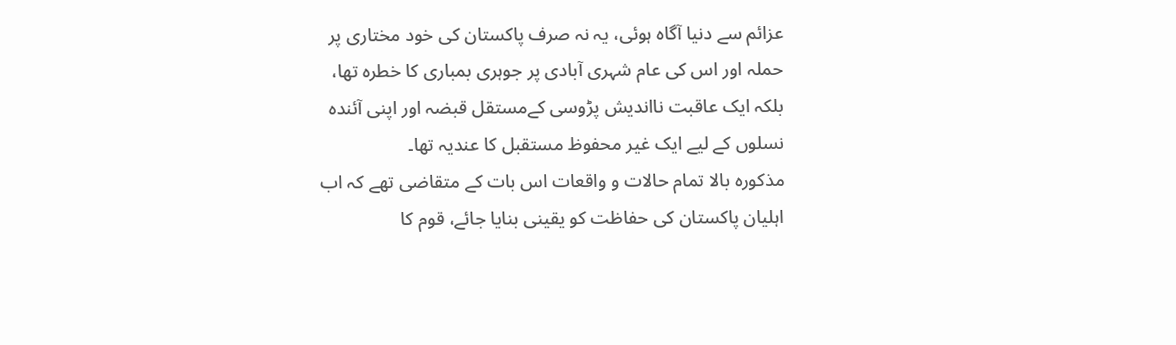عزائم سے دنیا آگاہ ہوئی، یہ نہ صرف پاکستان کی خود مختاری پر حملہ اور اس کی عام شہری آبادی پر جوہری بمباری کا خطرہ تھا، بلکہ ایک عاقبت نااندیش پڑوسی کےمستقل قبضہ اور اپنی آئندہ نسلوں کے لیے ایک غیر محفوظ مستقبل کا عندیہ تھا۔
مذکورہ بالا تمام حالات و واقعات اس بات کے متقاضی تھے کہ اب اہلیان پاکستان کی حفاظت کو یقینی بنایا جائے، قوم کا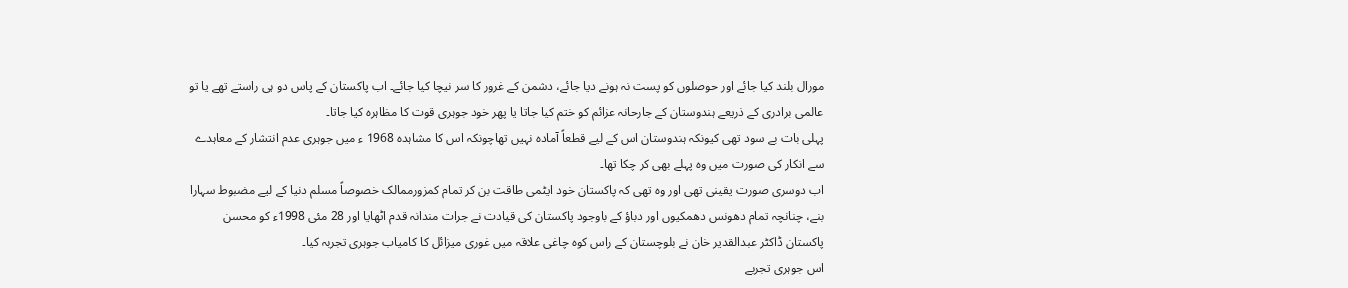مورال بلند کیا جائے اور حوصلوں کو پست نہ ہونے دیا جائے، دشمن کے غرور کا سر نیچا کیا جائے۔ اب پاکستان کے پاس دو ہی راستے تھے یا تو عالمی برادری کے ذریعے ہندوستان کے جارحانہ عزائم کو ختم کیا جاتا یا پھر خود جوہری قوت کا مظاہرہ کیا جاتا۔
پہلی بات بے سود تھی کیونکہ ہندوستان اس کے لیے قطعاً آمادہ نہیں تھاچونکہ اس کا مشاہدہ 1968 ء میں جوہری عدم انتشار کے معاہدے سے انکار کی صورت میں وہ پہلے بھی کر چکا تھا۔
اب دوسری صورت یقینی تھی اور وہ تھی کہ پاکستان خود ایٹمی طاقت بن کر تمام کمزورممالک خصوصاً مسلم دنیا کے لیے مضبوط سہارا بنے، چنانچہ تمام دھونس دھمکیوں اور دباؤ کے باوجود پاکستان کی قیادت نے جرات مندانہ قدم اٹھایا اور 28 مئی 1998ء کو محسن پاکستان ڈاکٹر عبدالقدیر خان نے بلوچستان کے راس کوہ چاغی علاقہ میں غوری میزائل کا کامیاب جوہری تجربہ کیا۔
اس جوہری تجربے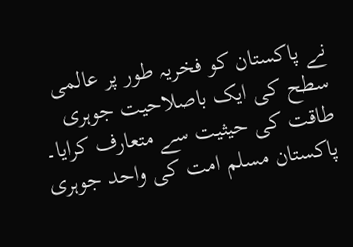نے پاکستان کو فخریہ طور پر عالمی سطح کی ایک باصلاحیت جوہری طاقت کی حیثیت سے متعارف کرایا۔ پاکستان مسلم امت کی واحد جوہری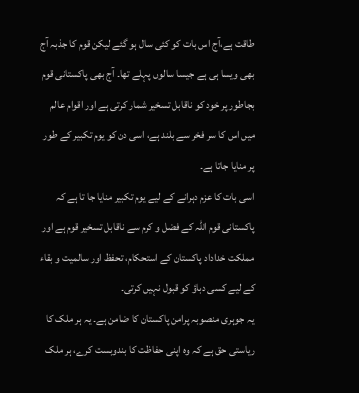طاقت ہے،آج اس بات کو کئی سال ہو گئے لیکن قوم کا جذبہ آج بھی ویسا ہی ہے جیسا سالوں پہلے تھا۔ آج بھی پاکستانی قوم بجاطور پر خود کو ناقابل تسخیر شمار کرتی ہے اور اقوام عالم میں اس کا سر فخر سے بلند ہے، اسی دن کو یوم تکبیر کے طور پر منایا جاتا ہے۔
اسی بات کا عزم دہرانے کے لیے یوم تکبیر منایا جا تا ہے کہ پاکستانی قوم اللہ کے فضل و کرم سے ناقابل تسخیر قوم ہے اور مملکت خداداد پاکستان کے استحکام، تحفظ اور سالمیت و بقاء کے لیے کسی دباؤ کو قبول نہیں کرتی۔
یہ جوہری منصوبہ پرامن پاکستان کا ضامن ہے۔ یہ ہر ملک کا ریاستی حق ہے کہ وہ اپنی حفاظت کا بندوبست کرے، ہر ملک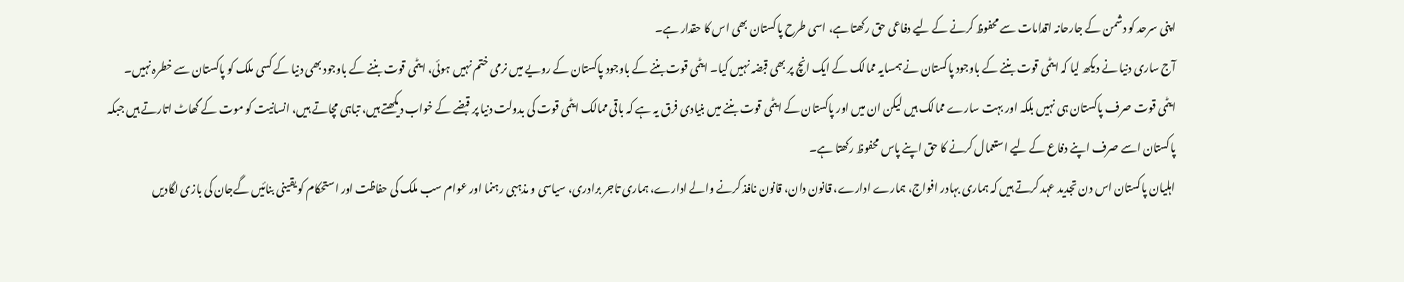اپنی سرحد کو دشمن کے جارحانہ اقدامات سے محفوظ کرنے کے لیے دفاعی حق رکھتا ہے، اسی طرح پاکستان بھی اس کا حقدار ہے۔
آج ساری دنیا نے دیکھ لیا کہ ایٹمی قوت بننے کے باوجود پاکستان نے ہمسایہ ممالک کے ایک انچ پر بھی قبضہ نہیں کیا۔ ایٹمی قوت بننے کے باوجود پاکستان کے رویے میں نرمی ختم نہیں ہوئی، ایٹمی قوت بننے کے باوجود بھی دنیا کے کسی ملک کو پاکستان سے خطرہ نہیں۔
ایٹمی قوت صرف پاکستان ہی نہیں بلکہ اور بہت سارے ممالک ہیں لیکن ان میں اور پاکستان کے ایٹمی قوت بننے میں بنیادی فرق یہ ہے کہ باقی ممالک ایٹمی قوت کی بدولت دنیا پر قبضے کے خواب دیکھتے ہیں، تباہی مچاتے ہیں، انسانیت کو موت کے گھاٹ اتارتے ہیں جبکہ پاکستان اسے صرف اپنے دفاع کے لیے استعمال کرنے کا حق اپنے پاس محفوظ رکھتا ہے۔
اہلیان پاکستان اس دن تجدید عہد کرتے ہیں کہ ہماری بہادر افواج، ہمارے ادارے، قانون دان، قانون نافذ کرنے والے ادارے، ہماری تاجر برادری، سیاسی و مذہبی رہنما اور عوام سب ملک کی حفاظت اور استحکام کو یقینی بنائیں گےجان کی بازی لگادیں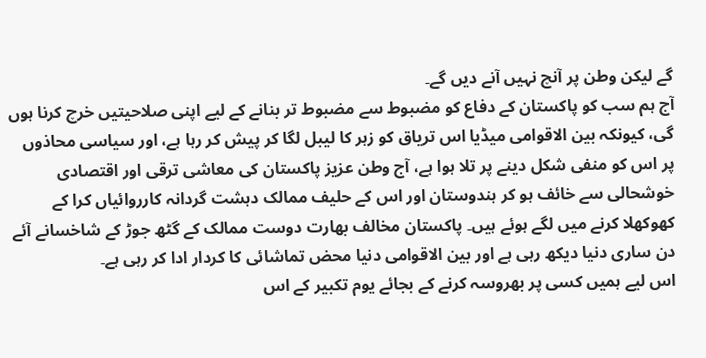گے لیکن وطن پر آنچ نہیں آنے دیں گے۔
آج ہم سب کو پاکستان کے دفاع کو مضبوط سے مضبوط تر بنانے کے لیے اپنی صلاحیتیں خرچ کرنا ہوں گی، کیونکہ بین الاقوامی میڈیا اس تریاق کو زہر کا لیبل لگا کر پیش کر رہا ہے، اور سیاسی محاذوں پر اس کو منفی شکل دینے پر تلا ہوا ہے، آج وطن عزیز پاکستان کی معاشی ترقی اور اقتصادی خوشحالی سے خائف ہو کر ہندوستان اور اس کے حلیف ممالک دہشت گردانہ کارروائیاں کرا کے کھوکھلا کرنے میں لگے ہوئے ہیں۔ پاکستان مخالف بھارت دوست ممالک کے گٹھ جوڑ کے شاخسانے آئے دن ساری دنیا دیکھ رہی ہے اور بین الاقوامی دنیا محض تماشائی کا کردار ادا کر رہی ہے۔
اس لیے ہمیں کسی پر بھروسہ کرنے کے بجائے یوم تکبیر کے اس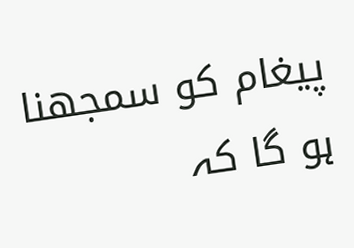پیغام کو سمجھنا ہو گا کہ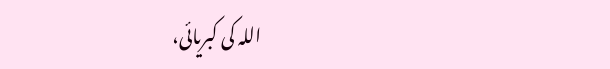اللہ کی کبریائی،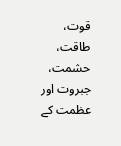قوت، طاقت، حشمت، جبروت اور عظمت کے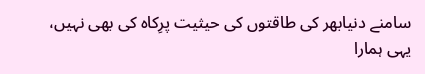سامنے دنیابھر کی طاقتوں کی حیثیت پرِکاہ کی بھی نہیں، یہی ہمارا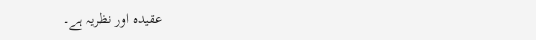عقیدہ اور نظریہ ہے۔